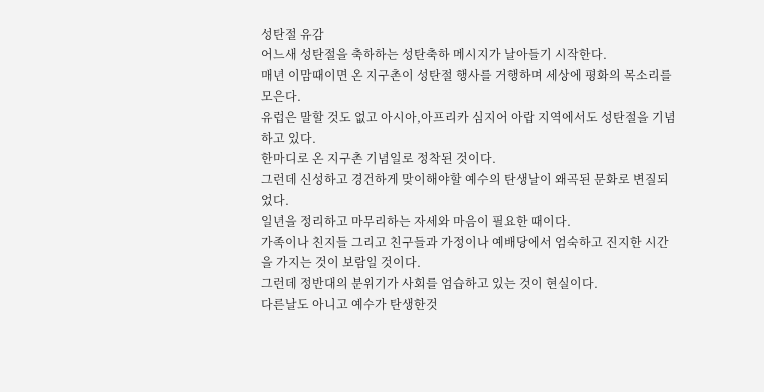성탄절 유감
어느새 성탄절을 축하하는 성탄축하 메시지가 날아들기 시작한다.
매년 이맘때이면 온 지구촌이 성탄절 행사를 거행하며 세상에 평화의 목소리를 모은다.
유럽은 말할 것도 없고 아시아,아프리카 심지어 아랍 지역에서도 성탄절을 기념하고 있다.
한마디로 온 지구촌 기념일로 정착된 것이다.
그런데 신성하고 경건하게 맞이해야할 예수의 탄생날이 왜곡된 문화로 변질되었다.
일년을 정리하고 마무리하는 자세와 마음이 필요한 때이다.
가족이나 친지들 그리고 친구들과 가정이나 예배당에서 엄숙하고 진지한 시간을 가지는 것이 보람일 것이다.
그런데 정반대의 분위기가 사회를 엄습하고 있는 것이 현실이다.
다른날도 아니고 예수가 탄생한것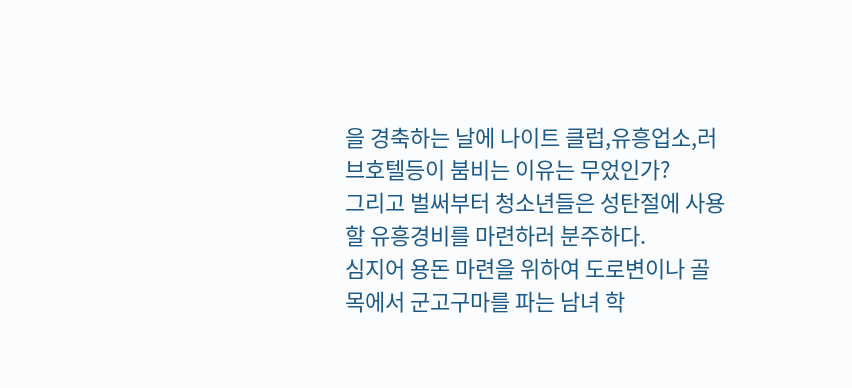을 경축하는 날에 나이트 클럽,유흥업소,러브호텔등이 붐비는 이유는 무었인가?
그리고 벌써부터 청소년들은 성탄절에 사용할 유흥경비를 마련하러 분주하다.
심지어 용돈 마련을 위하여 도로변이나 골목에서 군고구마를 파는 남녀 학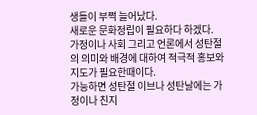생들이 부쩍 늘어났다.
새로운 문화정립이 필요하다 하겠다.
가정이나 사회 그리고 언론에서 성탄절의 의미와 배경에 대하여 적극적 홍보와 지도가 필요한때이다.
가능하면 성탄절 이브나 성탄날에는 가정이나 친지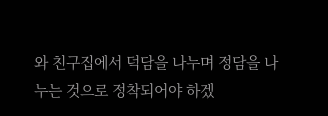와 친구집에서 덕담을 나누며 정담을 나누는 것으로 정착되어야 하겠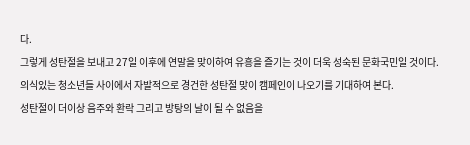다.
그렇게 성탄절을 보내고 27일 이후에 연말을 맞이하여 유흥을 즐기는 것이 더욱 성숙된 문화국민일 것이다.
의식있는 청소년들 사이에서 자발적으로 경건한 성탄절 맞이 캠페인이 나오기를 기대하여 본다.
성탄절이 더이상 음주와 환락 그리고 방탕의 날이 될 수 없음을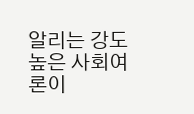알리는 강도높은 사회여론이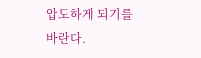압도하게 되기를 바란다.